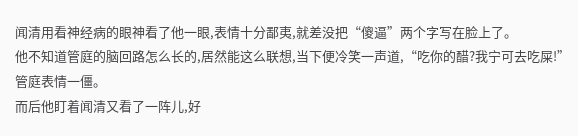闻清用看神经病的眼神看了他一眼,表情十分鄙夷,就差没把“傻逼”两个字写在脸上了。
他不知道管庭的脑回路怎么长的,居然能这么联想,当下便冷笑一声道,“吃你的醋?我宁可去吃屎!”
管庭表情一僵。
而后他盯着闻清又看了一阵儿,好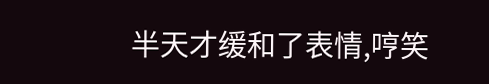半天才缓和了表情,哼笑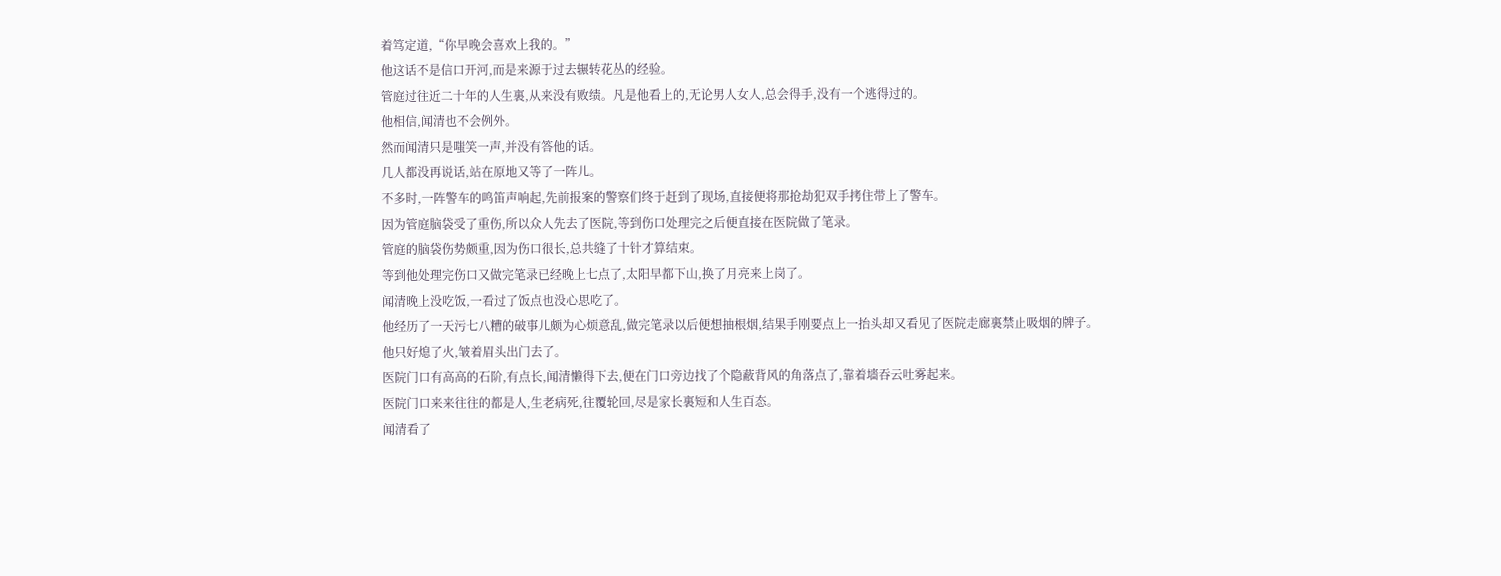着笃定道,“你早晚会喜欢上我的。”
他这话不是信口开河,而是来源于过去辗转花丛的经验。
管庭过往近二十年的人生裏,从来没有败绩。凡是他看上的,无论男人女人,总会得手,没有一个逃得过的。
他相信,闻清也不会例外。
然而闻清只是嗤笑一声,并没有答他的话。
几人都没再说话,站在原地又等了一阵儿。
不多时,一阵警车的鸣笛声响起,先前报案的警察们终于赶到了现场,直接便将那抢劫犯双手拷住带上了警车。
因为管庭脑袋受了重伤,所以众人先去了医院,等到伤口处理完之后便直接在医院做了笔录。
管庭的脑袋伤势颇重,因为伤口很长,总共缝了十针才算结束。
等到他处理完伤口又做完笔录已经晚上七点了,太阳早都下山,换了月亮来上岗了。
闻清晚上没吃饭,一看过了饭点也没心思吃了。
他经历了一天污七八糟的破事儿颇为心烦意乱,做完笔录以后便想抽根烟,结果手刚要点上一抬头却又看见了医院走廊裏禁止吸烟的牌子。
他只好熄了火,皱着眉头出门去了。
医院门口有高高的石阶,有点长,闻清懒得下去,便在门口旁边找了个隐蔽背风的角落点了,靠着墻吞云吐雾起来。
医院门口来来往往的都是人,生老病死,往覆轮回,尽是家长裏短和人生百态。
闻清看了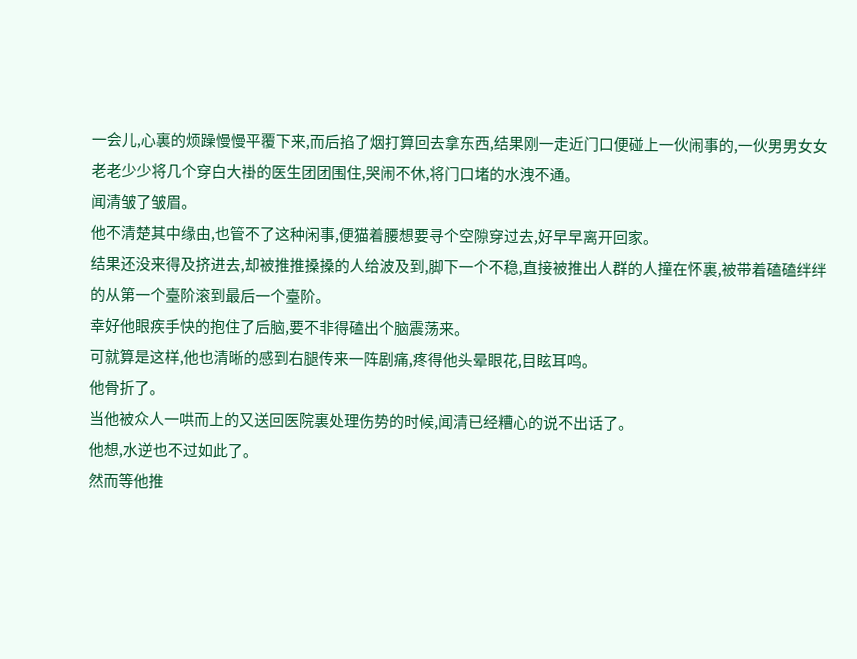一会儿,心裏的烦躁慢慢平覆下来,而后掐了烟打算回去拿东西,结果刚一走近门口便碰上一伙闹事的,一伙男男女女老老少少将几个穿白大褂的医生团团围住,哭闹不休,将门口堵的水洩不通。
闻清皱了皱眉。
他不清楚其中缘由,也管不了这种闲事,便猫着腰想要寻个空隙穿过去,好早早离开回家。
结果还没来得及挤进去,却被推推搡搡的人给波及到,脚下一个不稳,直接被推出人群的人撞在怀裏,被带着磕磕绊绊的从第一个臺阶滚到最后一个臺阶。
幸好他眼疾手快的抱住了后脑,要不非得磕出个脑震荡来。
可就算是这样,他也清晰的感到右腿传来一阵剧痛,疼得他头晕眼花,目眩耳鸣。
他骨折了。
当他被众人一哄而上的又送回医院裏处理伤势的时候,闻清已经糟心的说不出话了。
他想,水逆也不过如此了。
然而等他推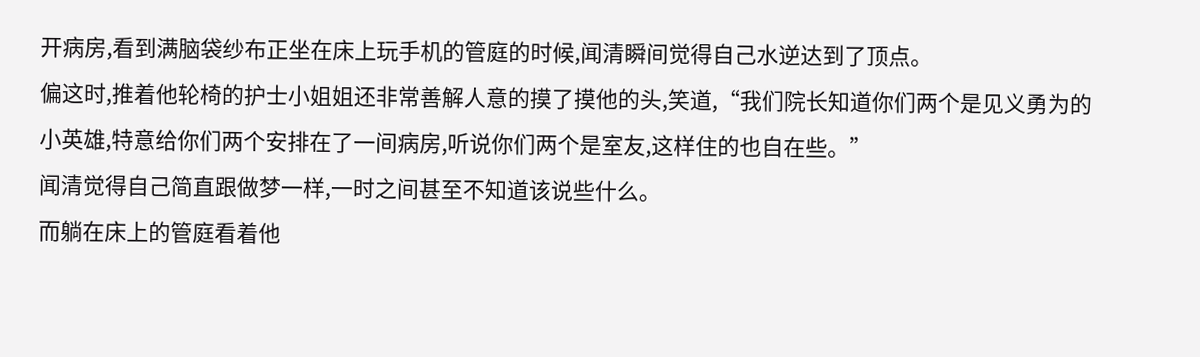开病房,看到满脑袋纱布正坐在床上玩手机的管庭的时候,闻清瞬间觉得自己水逆达到了顶点。
偏这时,推着他轮椅的护士小姐姐还非常善解人意的摸了摸他的头,笑道,“我们院长知道你们两个是见义勇为的小英雄,特意给你们两个安排在了一间病房,听说你们两个是室友,这样住的也自在些。”
闻清觉得自己简直跟做梦一样,一时之间甚至不知道该说些什么。
而躺在床上的管庭看着他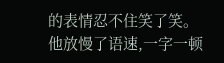的表情忍不住笑了笑。
他放慢了语速,一字一顿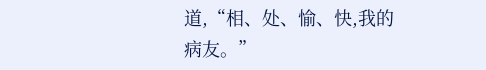道,“相、处、愉、快,我的病友。”